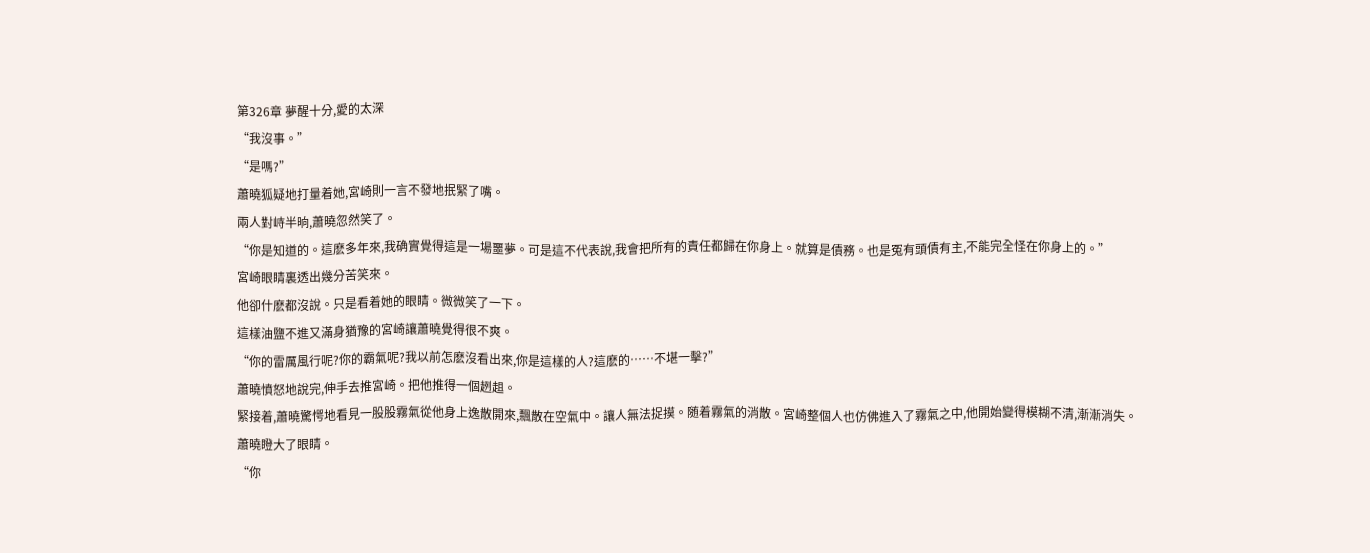第326章 夢醒十分,愛的太深
“我沒事。”
“是嗎?”
蕭曉狐疑地打量着她,宮崎則一言不發地抿緊了嘴。
兩人對峙半晌,蕭曉忽然笑了。
“你是知道的。這麽多年來,我确實覺得這是一場噩夢。可是這不代表說,我會把所有的責任都歸在你身上。就算是債務。也是冤有頭債有主,不能完全怪在你身上的。”
宮崎眼睛裏透出幾分苦笑來。
他卻什麽都沒說。只是看着她的眼睛。微微笑了一下。
這樣油鹽不進又滿身猶豫的宮崎讓蕭曉覺得很不爽。
“你的雷厲風行呢?你的霸氣呢?我以前怎麽沒看出來,你是這樣的人?這麽的……不堪一擊?”
蕭曉憤怒地說完,伸手去推宮崎。把他推得一個趔趄。
緊接着,蕭曉驚愕地看見一股股霧氣從他身上逸散開來,飄散在空氣中。讓人無法捉摸。随着霧氣的消散。宮崎整個人也仿佛進入了霧氣之中,他開始變得模糊不清,漸漸消失。
蕭曉瞪大了眼睛。
“你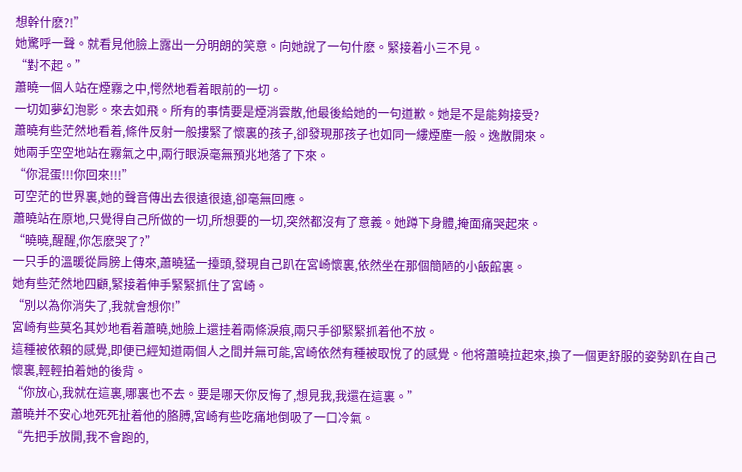想幹什麽?!”
她驚呼一聲。就看見他臉上露出一分明朗的笑意。向她說了一句什麽。緊接着小三不見。
“對不起。”
蕭曉一個人站在煙霧之中,愕然地看着眼前的一切。
一切如夢幻泡影。來去如飛。所有的事情要是煙消雲散,他最後給她的一句道歉。她是不是能夠接受?
蕭曉有些茫然地看着,條件反射一般摟緊了懷裏的孩子,卻發現那孩子也如同一縷煙塵一般。逸散開來。
她兩手空空地站在霧氣之中,兩行眼淚毫無預兆地落了下來。
“你混蛋!!!你回來!!!”
可空茫的世界裏,她的聲音傳出去很遠很遠,卻毫無回應。
蕭曉站在原地,只覺得自己所做的一切,所想要的一切,突然都沒有了意義。她蹲下身體,掩面痛哭起來。
“曉曉,醒醒,你怎麽哭了?”
一只手的溫暖從肩膀上傳來,蕭曉猛一擡頭,發現自己趴在宮崎懷裏,依然坐在那個簡陋的小飯館裏。
她有些茫然地四顧,緊接着伸手緊緊抓住了宮崎。
“別以為你消失了,我就會想你!”
宮崎有些莫名其妙地看着蕭曉,她臉上還挂着兩條淚痕,兩只手卻緊緊抓着他不放。
這種被依賴的感覺,即便已經知道兩個人之間并無可能,宮崎依然有種被取悅了的感覺。他将蕭曉拉起來,換了一個更舒服的姿勢趴在自己懷裏,輕輕拍着她的後背。
“你放心,我就在這裏,哪裏也不去。要是哪天你反悔了,想見我,我還在這裏。”
蕭曉并不安心地死死扯着他的胳膊,宮崎有些吃痛地倒吸了一口冷氣。
“先把手放開,我不會跑的,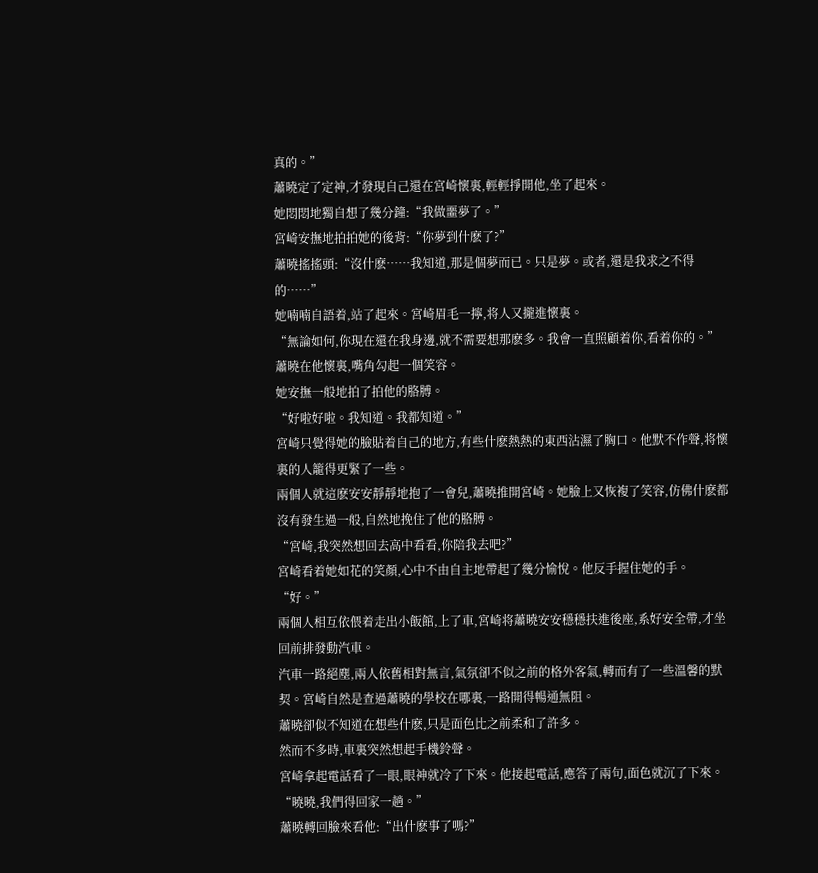真的。”
蕭曉定了定神,才發現自己還在宮崎懷裏,輕輕掙開他,坐了起來。
她悶悶地獨自想了幾分鐘:“我做噩夢了。”
宮崎安撫地拍拍她的後背:“你夢到什麽了?”
蕭曉搖搖頭:“沒什麽……我知道,那是個夢而已。只是夢。或者,還是我求之不得的……”
她喃喃自語着,站了起來。宮崎眉毛一擰,将人又攏進懷裏。
“無論如何,你現在還在我身邊,就不需要想那麽多。我會一直照顧着你,看着你的。”
蕭曉在他懷裏,嘴角勾起一個笑容。
她安撫一般地拍了拍他的胳膊。
“好啦好啦。我知道。我都知道。”
宮崎只覺得她的臉貼着自己的地方,有些什麽熱熱的東西沾濕了胸口。他默不作聲,将懷裏的人籠得更緊了一些。
兩個人就這麽安安靜靜地抱了一會兒,蕭曉推開宮崎。她臉上又恢複了笑容,仿佛什麽都沒有發生過一般,自然地挽住了他的胳膊。
“宮崎,我突然想回去高中看看,你陪我去吧?”
宮崎看着她如花的笑顏,心中不由自主地帶起了幾分愉悅。他反手握住她的手。
“好。”
兩個人相互依偎着走出小飯館,上了車,宮崎将蕭曉安安穩穩扶進後座,系好安全帶,才坐回前排發動汽車。
汽車一路絕塵,兩人依舊相對無言,氣氛卻不似之前的格外客氣,轉而有了一些溫馨的默契。宮崎自然是查過蕭曉的學校在哪裏,一路開得暢通無阻。
蕭曉卻似不知道在想些什麽,只是面色比之前柔和了許多。
然而不多時,車裏突然想起手機鈴聲。
宮崎拿起電話看了一眼,眼神就冷了下來。他接起電話,應答了兩句,面色就沉了下來。
“曉曉,我們得回家一趟。”
蕭曉轉回臉來看他:“出什麽事了嗎?”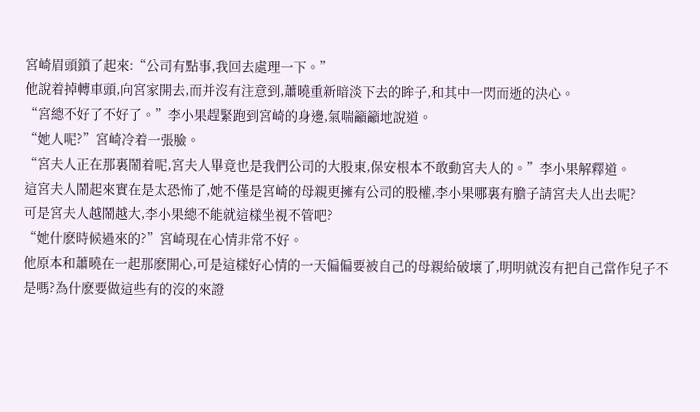宮崎眉頭鎖了起來:“公司有點事,我回去處理一下。”
他說着掉轉車頭,向宮家開去,而并沒有注意到,蕭曉重新暗淡下去的眸子,和其中一閃而逝的決心。
“宮總不好了不好了。”李小果趕緊跑到宮崎的身邊,氣喘籲籲地說道。
“她人呢?”宮崎冷着一張臉。
“宮夫人正在那裏鬧着呢,宮夫人畢竟也是我們公司的大股東,保安根本不敢動宮夫人的。”李小果解釋道。
這宮夫人鬧起來實在是太恐怖了,她不僅是宮崎的母親更擁有公司的股權,李小果哪裏有膽子請宮夫人出去呢?
可是宮夫人越鬧越大,李小果總不能就這樣坐視不管吧?
“她什麽時候過來的?”宮崎現在心情非常不好。
他原本和蕭曉在一起那麽開心,可是這樣好心情的一天偏偏要被自己的母親給破壞了,明明就沒有把自己當作兒子不是嗎?為什麽要做這些有的沒的來證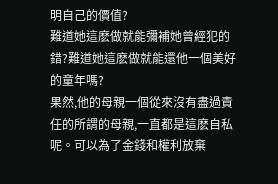明自己的價值?
難道她這麽做就能彌補她曾經犯的錯?難道她這麽做就能還他一個美好的童年嗎?
果然,他的母親一個從來沒有盡過責任的所謂的母親,一直都是這麽自私呢。可以為了金錢和權利放棄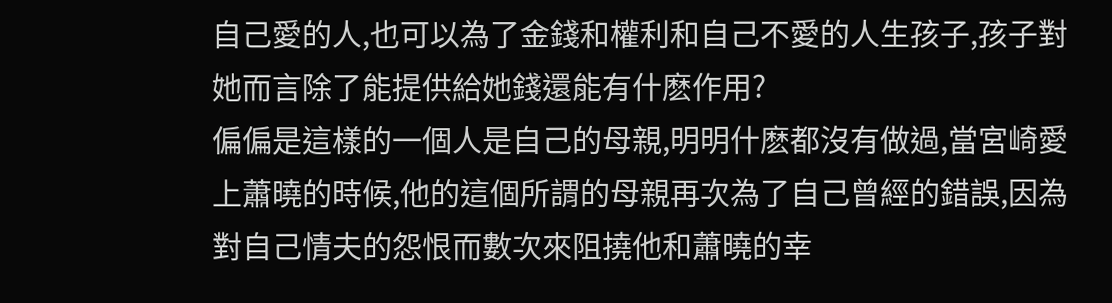自己愛的人,也可以為了金錢和權利和自己不愛的人生孩子,孩子對她而言除了能提供給她錢還能有什麽作用?
偏偏是這樣的一個人是自己的母親,明明什麽都沒有做過,當宮崎愛上蕭曉的時候,他的這個所謂的母親再次為了自己曾經的錯誤,因為對自己情夫的怨恨而數次來阻撓他和蕭曉的幸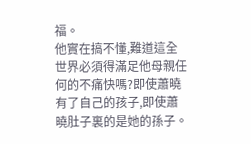福。
他實在搞不懂,難道這全世界必須得滿足他母親任何的不痛快嗎?即使蕭曉有了自己的孩子,即使蕭曉肚子裏的是她的孫子。